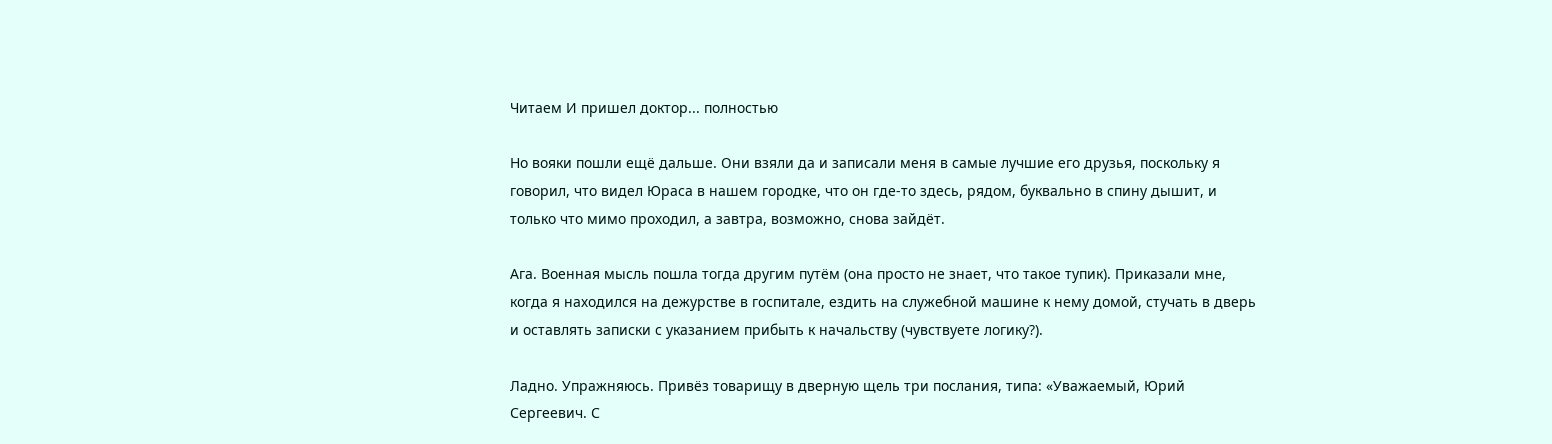Читаем И пришел доктор... полностью

Но вояки пошли ещё дальше. Они взяли да и записали меня в самые лучшие его друзья, поскольку я говорил, что видел Юраса в нашем городке, что он где-то здесь, рядом, буквально в спину дышит, и только что мимо проходил, а завтра, возможно, снова зайдёт.

Ага. Военная мысль пошла тогда другим путём (она просто не знает, что такое тупик). Приказали мне, когда я находился на дежурстве в госпитале, ездить на служебной машине к нему домой, стучать в дверь и оставлять записки с указанием прибыть к начальству (чувствуете логику?).

Ладно. Упражняюсь. Привёз товарищу в дверную щель три послания, типа: «Уважаемый, Юрий Сергеевич. С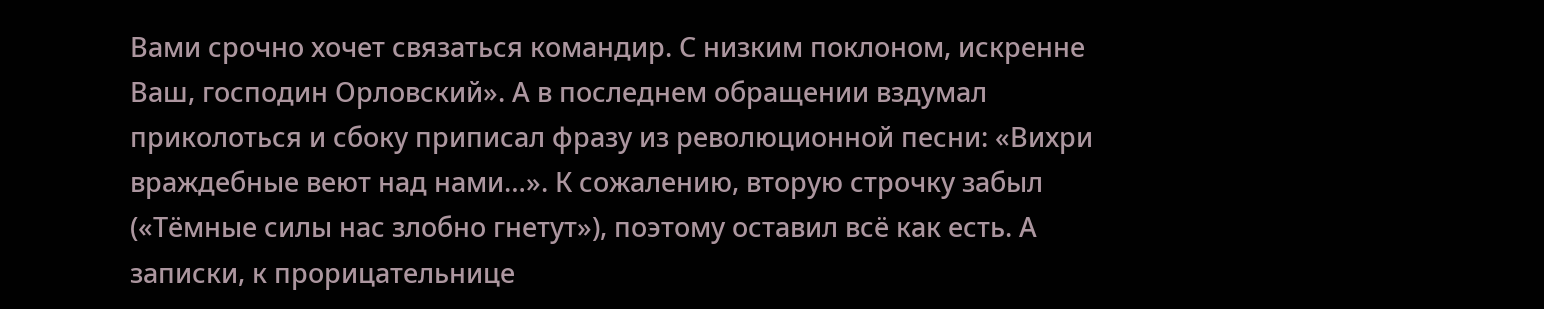Вами срочно хочет связаться командир. С низким поклоном, искренне Ваш, господин Орловский». А в последнем обращении вздумал приколоться и сбоку приписал фразу из революционной песни: «Вихри враждебные веют над нами…». К сожалению, вторую строчку забыл («Тёмные силы нас злобно гнетут»), поэтому оставил всё как есть. А записки, к прорицательнице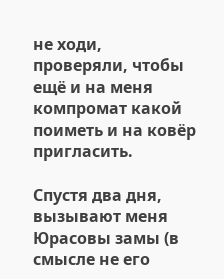не ходи, проверяли, чтобы ещё и на меня компромат какой поиметь и на ковёр пригласить.

Спустя два дня, вызывают меня Юрасовы замы (в смысле не его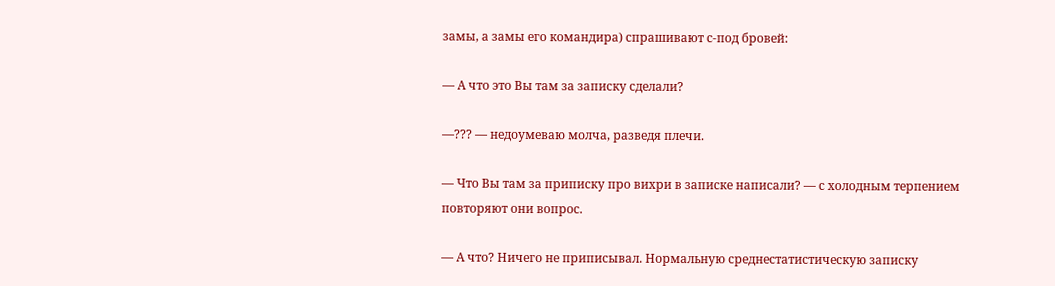замы, а замы его командира) спрашивают с-под бровей:

— А что это Вы там за записку сделали?

—??? — недоумеваю молча, разведя плечи.

— Что Вы там за приписку про вихри в записке написали? — с холодным терпением повторяют они вопрос.

— А что? Ничего не приписывал. Нормальную среднестатистическую записку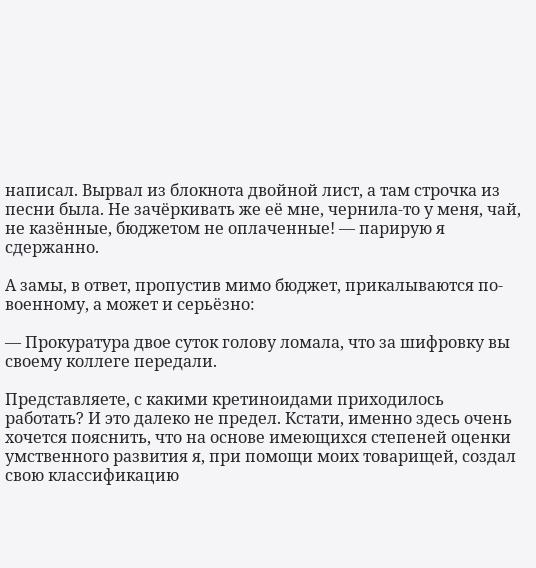написал. Вырвал из блокнота двойной лист, а там строчка из песни была. Не зачёркивать же её мне, чернила-то у меня, чай, не казённые, бюджетом не оплаченные! — парирую я сдержанно.

А замы, в ответ, пропустив мимо бюджет, прикалываются по-военному, а может и серьёзно:

— Прокуратура двое суток голову ломала, что за шифровку вы своему коллеге передали.

Представляете, с какими кретиноидами приходилось работать? И это далеко не предел. Кстати, именно здесь очень хочется пояснить, что на основе имеющихся степеней оценки умственного развития я, при помощи моих товарищей, создал свою классификацию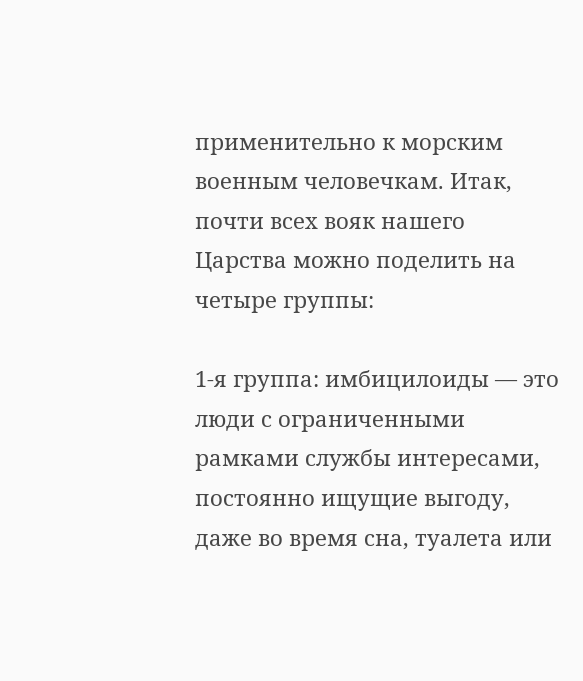применительно к морским военным человечкам. Итак, почти всех вояк нашего Царства можно поделить на четыре группы:

1-я группа: имбицилоиды — это люди с ограниченными рамками службы интересами, постоянно ищущие выгоду, даже во время сна, туалета или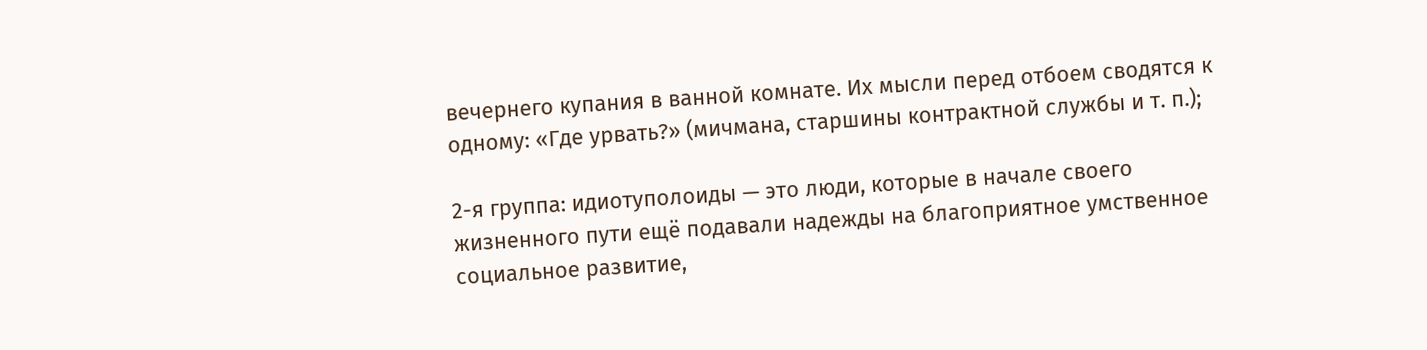вечернего купания в ванной комнате. Их мысли перед отбоем сводятся к одному: «Где урвать?» (мичмана, старшины контрактной службы и т. п.);

2-я группа: идиотуполоиды — это люди, которые в начале своего жизненного пути ещё подавали надежды на благоприятное умственное социальное развитие,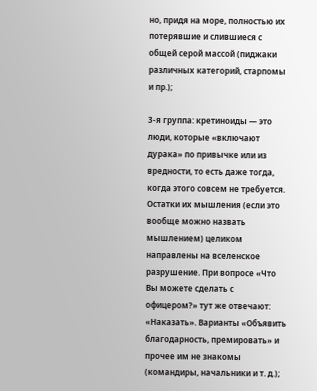но, придя на море, полностью их потерявшие и слившиеся с общей серой массой (пиджаки различных категорий, старпомы и пр.);

3-я группа: кретиноиды — это люди, которые «включают дурака» по привычке или из вредности, то есть даже тогда, когда этого совсем не требуется. Остатки их мышления (если это вообще можно назвать мышлением) целиком направлены на вселенское разрушение. При вопросе «Что Вы можете сделать с офицером?» тут же отвечают: «Наказать». Варианты «Объявить благодарность, премировать» и прочее им не знакомы (командиры, начальники и т. д.);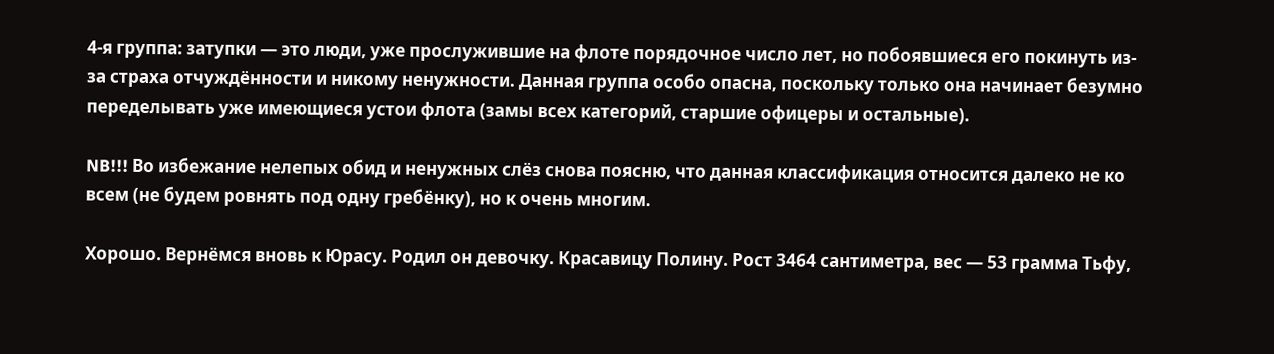4-я группа: затупки — это люди, уже прослужившие на флоте порядочное число лет, но побоявшиеся его покинуть из-за страха отчуждённости и никому ненужности. Данная группа особо опасна, поскольку только она начинает безумно переделывать уже имеющиеся устои флота (замы всех категорий, старшие офицеры и остальные).

NB!!! Во избежание нелепых обид и ненужных слёз снова поясню, что данная классификация относится далеко не ко всем (не будем ровнять под одну гребёнку), но к очень многим.

Хорошо. Вернёмся вновь к Юрасу. Родил он девочку. Красавицу Полину. Рост 3464 сантиметра, вес — 53 грамма Тьфу,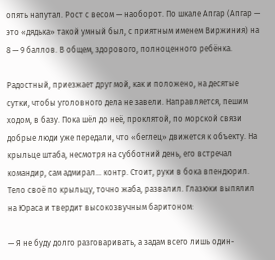опять напутал. Рост с весом — наоборот. По шкале Апгар (Апгар — это «дядька» такой умный был, с приятным именем Виржиния) на 8 — 9 баллов. В общем, здорового, полноценного ребёнка.

Радостный, приезжает друг мой, как и положено, на десятые сутки, чтобы уголовного дела не завели. Направляется, пешим ходом, в базу. Пока шёл до неё, проклятой, по морской связи добрые люди уже передали, что «беглец» движется к объекту. На крыльце штаба, несмотря на субботний день, его встречал командир, сам адмирал… контр. Стоит, руки в бока впендюрил. Тело своё по крыльцу, точно жаба, развалил. Глазюки выпялил на Юраса и твердит высокозвучным баритоном:

— Я не буду долго разговаривать, а задам всего лишь один-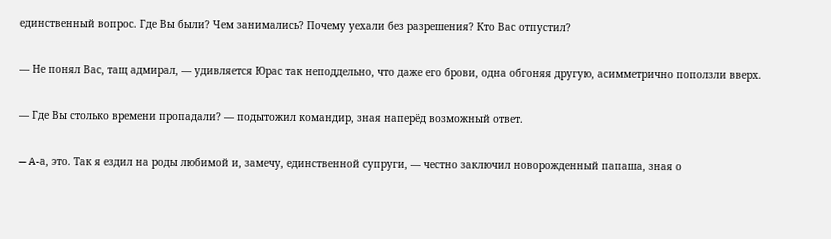единственный вопрос. Где Вы были? Чем занимались? Почему уехали без разрешения? Кто Вас отпустил?

— Не понял Вас, тащ адмирал, — удивляется Юрас так неподдельно, что даже его брови, одна обгоняя другую, асимметрично поползли вверх.

— Где Вы столько времени пропадали? — подытожил командир, зная наперёд возможный ответ.

— A-а, это. Так я ездил на роды любимой и, замечу, единственной супруги, — честно заключил новорожденный папаша, зная о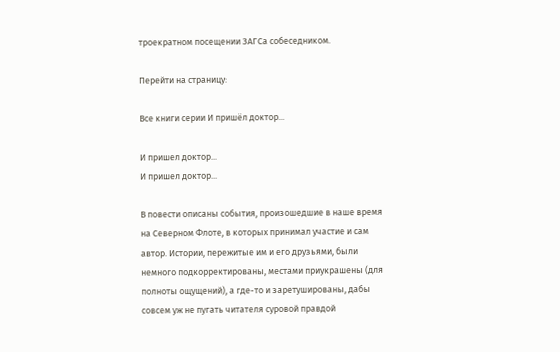троекратном посещении ЗАГСа собеседником.

Перейти на страницу:

Все книги серии И пришёл доктор...

И пришел доктор...
И пришел доктор...

В повести описаны события, произошедшие в наше время на Северном Флоте, в которых принимал участие и сам автор. Истории, пережитые им и его друзьями, были немного подкорректированы, местами приукрашены (для полноты ощущений), а где-то и заретушированы, дабы совсем уж не пугать читателя суровой правдой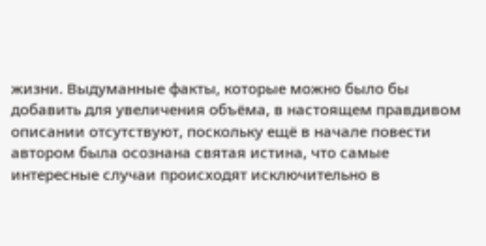жизни. Выдуманные факты, которые можно было бы добавить для увеличения объёма, в настоящем правдивом описании отсутствуют, поскольку ещё в начале повести автором была осознана святая истина, что самые интересные случаи происходят исключительно в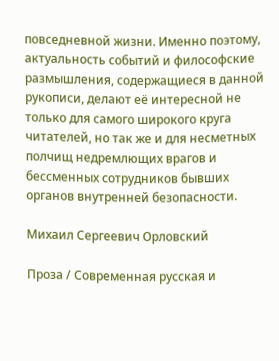повседневной жизни. Именно поэтому, актуальность событий и философские размышления, содержащиеся в данной рукописи, делают её интересной не только для самого широкого круга читателей, но так же и для несметных полчищ недремлющих врагов и бессменных сотрудников бывших органов внутренней безопасности.

Михаил Сергеевич Орловский

Проза / Современная русская и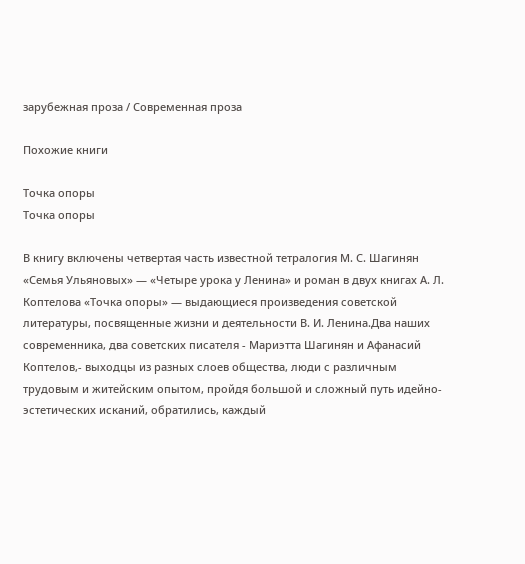зарубежная проза / Современная проза

Похожие книги

Точка опоры
Точка опоры

В книгу включены четвертая часть известной тетралогия М. С. Шагинян «Семья Ульяновых» — «Четыре урока у Ленина» и роман в двух книгах А. Л. Коптелова «Точка опоры» — выдающиеся произведения советской литературы, посвященные жизни и деятельности В. И. Ленина.Два наших современника, два советских писателя - Мариэтта Шагинян и Афанасий Коптелов,- выходцы из разных слоев общества, люди с различным трудовым и житейским опытом, пройдя большой и сложный путь идейно-эстетических исканий, обратились, каждый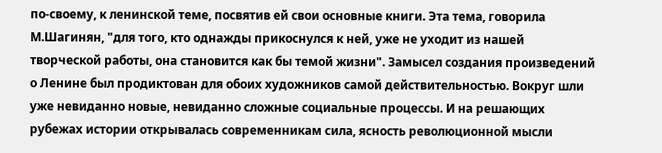по-своему, к ленинской теме, посвятив ей свои основные книги. Эта тема, говорила М.Шагинян, "для того, кто однажды прикоснулся к ней, уже не уходит из нашей творческой работы, она становится как бы темой жизни". Замысел создания произведений о Ленине был продиктован для обоих художников самой действительностью. Вокруг шли уже невиданно новые, невиданно сложные социальные процессы. И на решающих рубежах истории открывалась современникам сила, ясность революционной мысли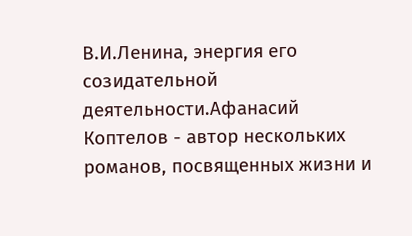В.И.Ленина, энергия его созидательной деятельности.Афанасий Коптелов - автор нескольких романов, посвященных жизни и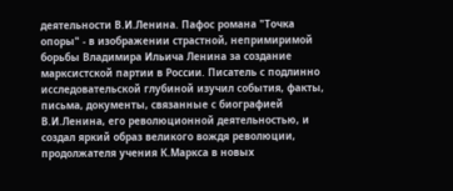деятельности В.И.Ленина. Пафос романа "Точка опоры" - в изображении страстной, непримиримой борьбы Владимира Ильича Ленина за создание марксистской партии в России. Писатель с подлинно исследовательской глубиной изучил события, факты, письма, документы, связанные с биографией В.И.Ленина, его революционной деятельностью, и создал яркий образ великого вождя революции, продолжателя учения К.Маркса в новых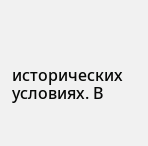исторических условиях. В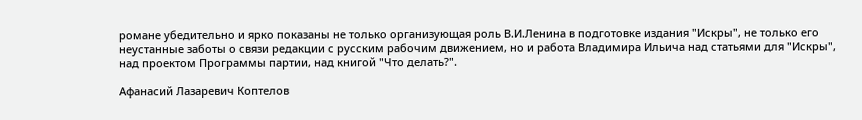романе убедительно и ярко показаны не только организующая роль В.И.Ленина в подготовке издания "Искры", не только его неустанные заботы о связи редакции с русским рабочим движением, но и работа Владимира Ильича над статьями для "Искры", над проектом Программы партии, над книгой "Что делать?".

Афанасий Лазаревич Коптелов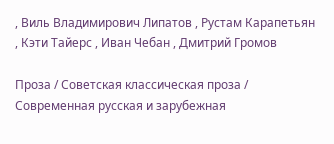, Виль Владимирович Липатов , Рустам Карапетьян , Кэти Тайерс , Иван Чебан , Дмитрий Громов

Проза / Советская классическая проза / Современная русская и зарубежная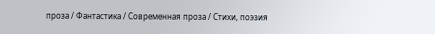проза / Фантастика / Современная проза / Cтихи, поэзия